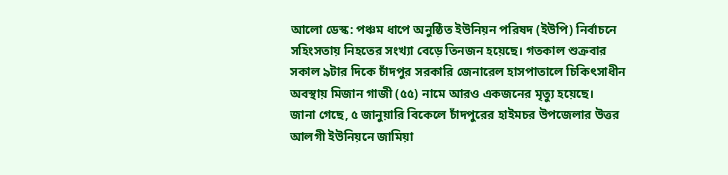আলো ডেস্ক: পঞ্চম ধাপে অনুষ্ঠিত ইউনিয়ন পরিষদ (ইউপি) নির্বাচনে সহিংসতায় নিহতের সংখ্যা বেড়ে তিনজন হয়েছে। গতকাল শুক্রবার সকাল ৯টার দিকে চাঁদপুর সরকারি জেনারেল হাসপাতালে চিকিৎসাধীন অবস্থায় মিজান গাজী (৫৫) নামে আরও একজনের মৃত্যু হয়েছে।
জানা গেছে, ৫ জানুয়ারি বিকেলে চাঁদপুরের হাইমচর উপজেলার উত্তর আলগী ইউনিয়নে জামিয়া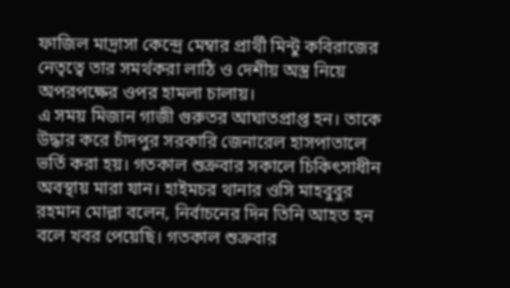ফাজিল মাদ্রাসা কেন্দ্রে মেম্বার প্রার্থী মিন্টু কবিরাজের নেতৃত্বে তার সমর্থকরা লাঠি ও দেশীয় অস্ত্র নিয়ে অপরপক্ষের ওপর হামলা চালায়।
এ সময় মিজান গাজী গুরুতর আঘাতপ্রাপ্ত হন। তাকে উদ্ধার করে চাঁদপুর সরকারি জেনারেল হাসপাতালে ভর্তি করা হয়। গতকাল শুক্রবার সকালে চিকিৎসাধীন অবস্থায় মারা যান। হাইমচর থানার ওসি মাহবুবুর রহমান মোল্লা বলেন, নির্বাচনের দিন তিনি আহত হন বলে খবর পেয়েছি। গতকাল শুক্রবার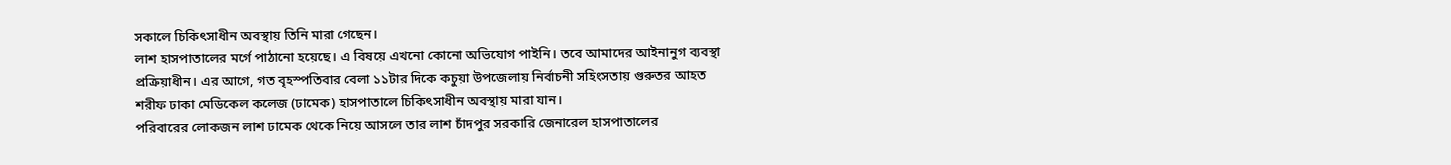সকালে চিকিৎসাধীন অবস্থায় তিনি মারা গেছেন।
লাশ হাসপাতালের মর্গে পাঠানো হয়েছে। এ বিষয়ে এখনো কোনো অভিযোগ পাইনি। তবে আমাদের আইনানুগ ব্যবস্থা প্রক্রিয়াধীন। এর আগে, গত বৃহস্পতিবার বেলা ১১টার দিকে কচুয়া উপজেলায় নির্বাচনী সহিংসতায় গুরুতর আহত শরীফ ঢাকা মেডিকেল কলেজ (ঢামেক) হাসপাতালে চিকিৎসাধীন অবস্থায় মারা যান।
পরিবারের লোকজন লাশ ঢামেক থেকে নিয়ে আসলে তার লাশ চাঁদপুর সরকারি জেনারেল হাসপাতালের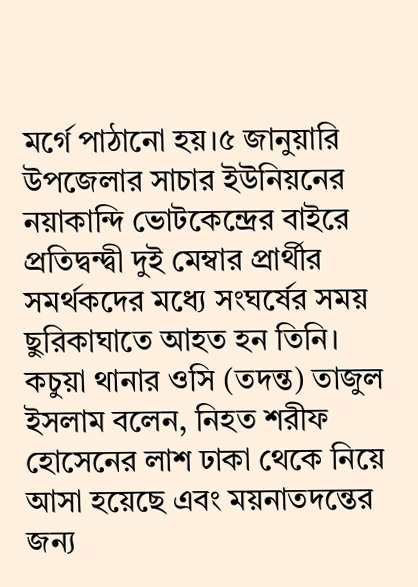মর্গে পাঠানো হয়।৫ জানুয়ারি উপজেলার সাচার ইউনিয়নের নয়াকান্দি ভোটকেন্দ্রের বাইরে প্রতিদ্বন্দ্বী দুই মেম্বার প্রার্থীর সমর্থকদের মধ্যে সংঘর্ষের সময় ছুরিকাঘাতে আহত হন তিনি। কচুয়া থানার ওসি (তদন্ত) তাজুল ইসলাম বলেন, নিহত শরীফ হোসেনের লাশ ঢাকা থেকে নিয়ে আসা হয়েছে এবং ময়নাতদন্তের জন্য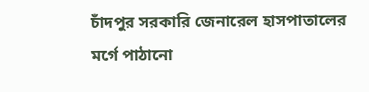চাঁদপুর সরকারি জেনারেল হাসপাতালের মর্গে পাঠানো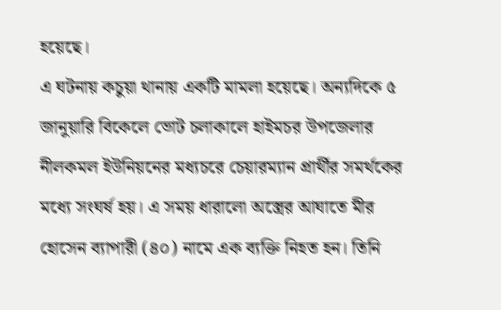হয়েছে।
এ ঘটনায় কচুয়া থানায় একটি মামলা হয়েছে। অন্যদিকে ৫ জানুয়ারি বিকেলে ভোট চলাকালে হাইমচর উপজেলার নীলকমল ইউনিয়নের মধ্যচরে চেয়ারম্যান প্রার্থীর সমর্থকের মধ্যে সংঘর্ষ হয়। এ সময় ধারালো অস্ত্রের আঘাতে মীর হোসেন ব্যাপারী (৪০) নামে এক ব্যক্তি নিহত হন। তিনি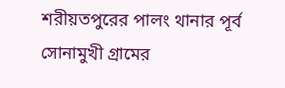শরীয়তপুরের পালং থানার পূর্ব সোনামুখী গ্রামের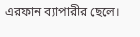এরফান ব্যাপারীর ছেলে।